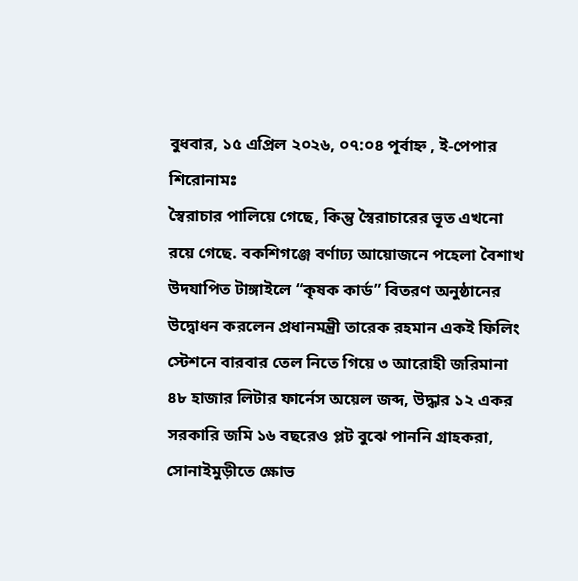বুধবার, ১৫ এপ্রিল ২০২৬, ০৭:০৪ পূর্বাহ্ন , ই-পেপার
শিরোনামঃ
স্বৈরাচার পালিয়ে গেছে, কিন্তু স্বৈরাচারের ভূত এখনো রয়ে গেছে. বকশিগঞ্জে বর্ণাঢ্য আয়োজনে পহেলা বৈশাখ উদযাপিত টাঙ্গাইলে “কৃষক কার্ড” বিতরণ অনুষ্ঠানের উদ্বোধন করলেন প্রধানমন্ত্রী তারেক রহমান একই ফিলিং স্টেশনে বারবার তেল নিতে গিয়ে ৩ আরোহী জরিমানা ৪৮ হাজার লিটার ফার্নেস অয়েল জব্দ, উদ্ধার ১২ একর সরকারি জমি ১৬ বছরেও প্লট বুঝে পাননি গ্রাহকরা, সোনাইমুড়ীতে ক্ষোভ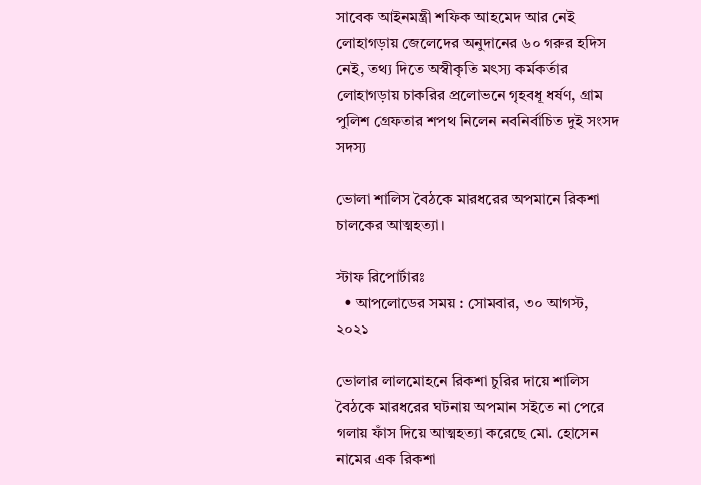সাবেক আইনমন্ত্রী শফিক আহমেদ আর নেই লোহাগড়ায় জেলেদের অনুদানের ৬০ গরুর হদিস নেই, তথ্য দিতে অস্বীকৃতি মৎস্য কর্মকর্তার লোহাগড়ায় চাকরির প্রলোভনে গৃহবধূ ধর্ষণ, গ্রাম পুলিশ গ্রেফতার শপথ নিলেন নবনির্বাচিত দুই সংসদ সদস্য

ভোলা শালিস বৈঠকে মারধরের অপমানে রিকশা চালকের আত্মহত্যা।

স্টাফ রিপোর্টারঃ
  • আপলোডের সময় : সোমবার, ৩০ আগস্ট, ২০২১

ভোলার লালমোহনে রিকশা চুরির দায়ে শালিস বৈঠকে মারধরের ঘটনায় অপমান সইতে না পেরে গলায় ফাঁস দিয়ে আত্মহত্যা করেছে মো. হোসেন নামের এক রিকশা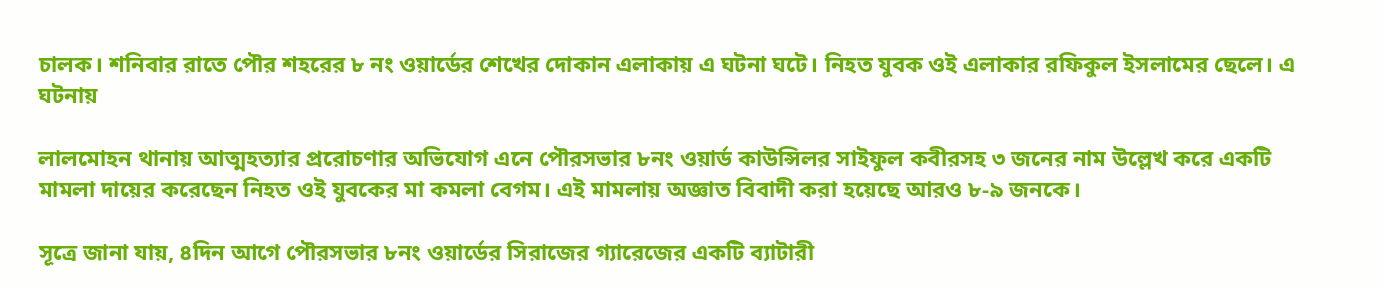চালক। শনিবার রাতে পৌর শহরের ৮ নং ওয়ার্ডের শেখের দোকান এলাকায় এ ঘটনা ঘটে। নিহত যুবক ওই এলাকার রফিকুল ইসলামের ছেলে। এ ঘটনায়

লালমোহন থানায় আত্মহত্যার প্ররোচণার অভিযোগ এনে পৌরসভার ৮নং ওয়ার্ড কাউন্সিলর সাইফুল কবীরসহ ৩ জনের নাম উল্লেখ করে একটি মামলা দায়ের করেছেন নিহত ওই যুবকের মা কমলা বেগম। এই মামলায় অজ্ঞাত বিবাদী করা হয়েছে আরও ৮-৯ জনকে।

সূত্রে জানা যায়, ৪দিন আগে পৌরসভার ৮নং ওয়ার্ডের সিরাজের গ্যারেজের একটি ব্যাটারী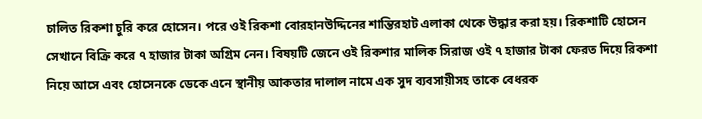চালিত রিকশা চুরি করে হোসেন। পরে ওই রিকশা বোরহানউদ্দিনের শান্তিরহাট এলাকা থেকে উদ্ধার করা হয়। রিকশাটি হোসেন সেখানে বিক্রি করে ৭ হাজার টাকা অগ্রিম নেন। বিষয়টি জেনে ওই রিকশার মালিক সিরাজ ওই ৭ হাজার টাকা ফেরত দিয়ে রিকশা নিয়ে আসে এবং হোসেনকে ডেকে এনে স্থানীয় আকতার দালাল নামে এক সুদ ব্যবসায়ীসহ তাকে বেধরক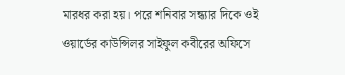মারধর করা হয়। পরে শনিবার সন্ধ্যার দিকে ওই ওয়ার্ডের কাউন্সিলর সাইফুল কবীরের অফিসে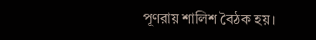পূণরায় শালিশ বৈঠক হয়।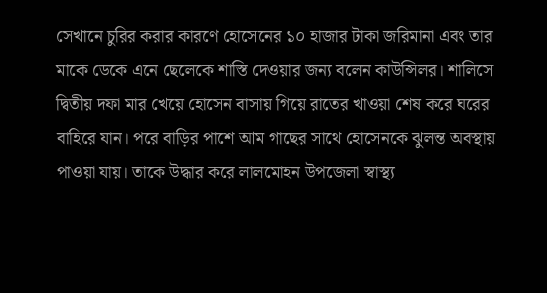সেখানে চুরির করার কারণে হোসেনের ১০ হাজার টাকা জরিমানা এবং তার মাকে ডেকে এনে ছেলেকে শাস্তি দেওয়ার জন্য বলেন কাউন্সিলর। শালিসে দ্বিতীয় দফা মার খেয়ে হোসেন বাসায় গিয়ে রাতের খাওয়া শেষ করে ঘরের বাহিরে যান। পরে বাড়ির পাশে আম গাছের সাথে হোসেনকে ঝুলন্ত অবস্থায় পাওয়া যায়। তাকে উদ্ধার করে লালমোহন উপজেলা স্বাস্থ্য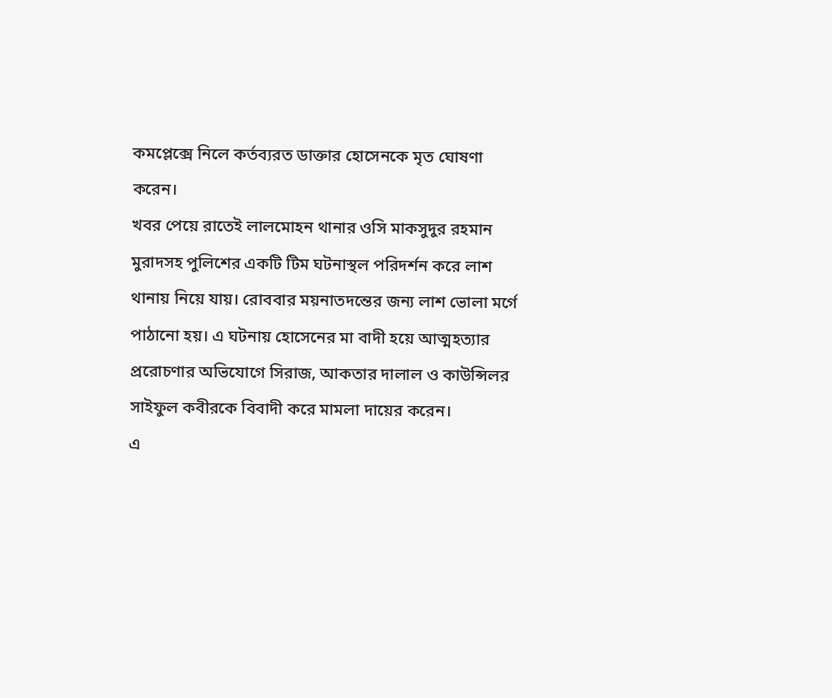কমপ্লেক্সে নিলে কর্তব্যরত ডাক্তার হোসেনকে মৃত ঘোষণা করেন।
খবর পেয়ে রাতেই লালমোহন থানার ওসি মাকসুদুর রহমান মুরাদসহ পুলিশের একটি টিম ঘটনাস্থল পরিদর্শন করে লাশ থানায় নিয়ে যায়। রোববার ময়নাতদন্তের জন্য লাশ ভোলা মর্গে পাঠানো হয়। এ ঘটনায় হোসেনের মা বাদী হয়ে আত্মহত্যার প্ররোচণার অভিযোগে সিরাজ, আকতার দালাল ও কাউন্সিলর সাইফুল কবীরকে বিবাদী করে মামলা দায়ের করেন।
এ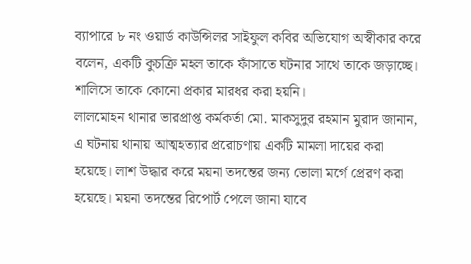ব্যাপারে ৮ নং ওয়ার্ড কাউন্সিলর সাইফুল কবির অভিযোগ অস্বীকার করে বলেন, একটি কুচক্রি মহল তাকে ফাঁসাতে ঘটনার সাথে তাকে জড়াচ্ছে। শালিসে তাকে কোনো প্রকার মারধর করা হয়নি।
লালমোহন থানার ভারপ্রাপ্ত কর্মকর্তা মো. মাকসুদুর রহমান মুরাদ জানান, এ ঘটনায় থানায় আত্মহত্যার প্ররোচণায় একটি মামলা দায়ের করা হয়েছে। লাশ উদ্ধার করে ময়না তদন্তের জন্য ভোলা মর্গে প্রেরণ করা হয়েছে। ময়না তদন্তের রিপোর্ট পেলে জানা যাবে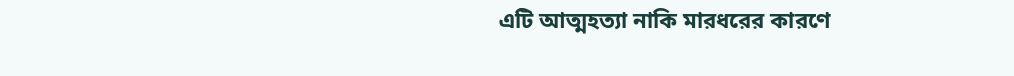এটি আত্মহত্যা নাকি মারধরের কারণে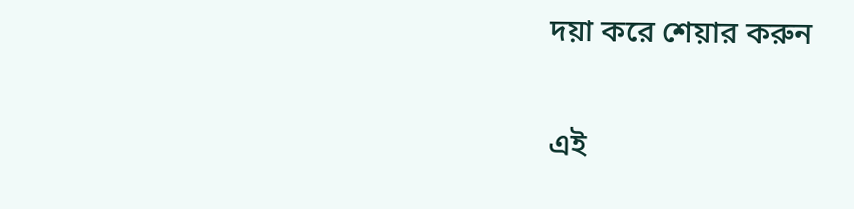দয়া করে শেয়ার করুন

এই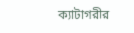ক্যাটাগরীর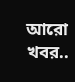আরো খবর..